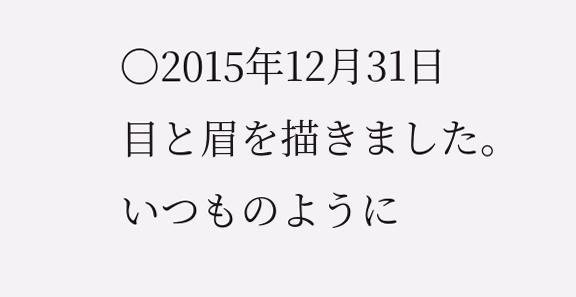〇2015年12月31日
目と眉を描きました。
いつものように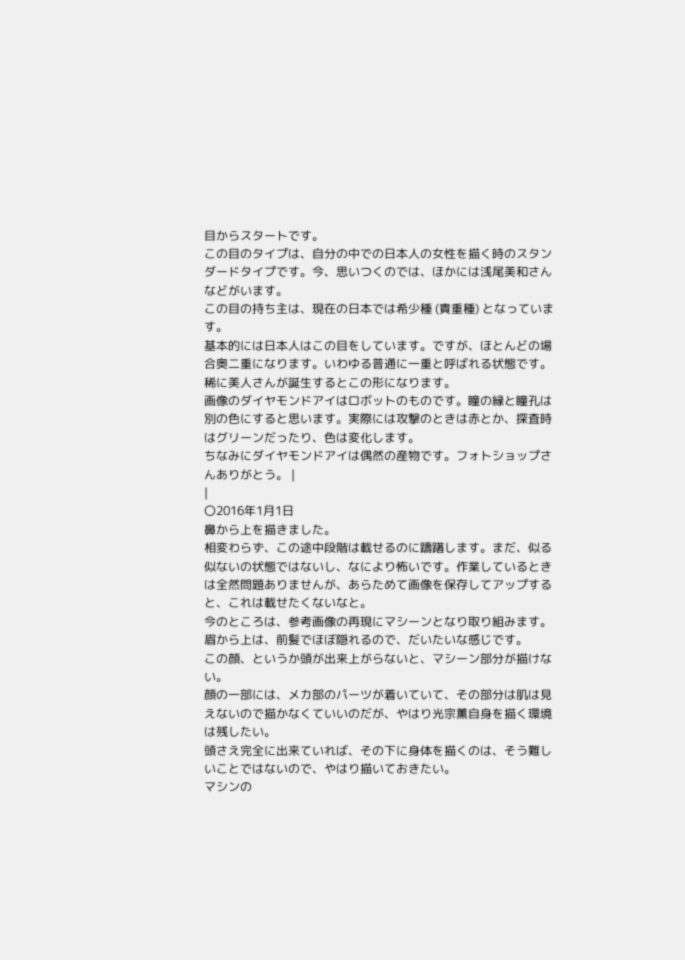目からスタートです。
この目のタイプは、自分の中での日本人の女性を描く時のスタンダードタイプです。今、思いつくのでは、ほかには浅尾美和さんなどがいます。
この目の持ち主は、現在の日本では希少種 (貴重種) となっています。
基本的には日本人はこの目をしています。ですが、ほとんどの場合奥二重になります。いわゆる普通に一重と呼ばれる状態です。稀に美人さんが誕生するとこの形になります。
画像のダイヤモンドアイはロボットのものです。瞳の縁と瞳孔は別の色にすると思います。実際には攻撃のときは赤とか、探査時はグリーンだったり、色は変化します。
ちなみにダイヤモンドアイは偶然の産物です。フォトショップさんありがとう。 |
|
〇2016年1月1日
鼻から上を描きました。
相変わらず、この途中段階は載せるのに躊躇します。まだ、似る似ないの状態ではないし、なにより怖いです。作業しているときは全然問題ありませんが、あらためて画像を保存してアップすると、これは載せたくないなと。
今のところは、参考画像の再現にマシーンとなり取り組みます。
眉から上は、前髪でほぼ隠れるので、だいたいな感じです。
この顔、というか頭が出来上がらないと、マシーン部分が描けない。
顔の一部には、メカ部のパーツが着いていて、その部分は肌は見えないので描かなくていいのだが、やはり光宗薫自身を描く環境は残したい。
頭さえ完全に出来ていれば、その下に身体を描くのは、そう難しいことではないので、やはり描いておきたい。
マシンの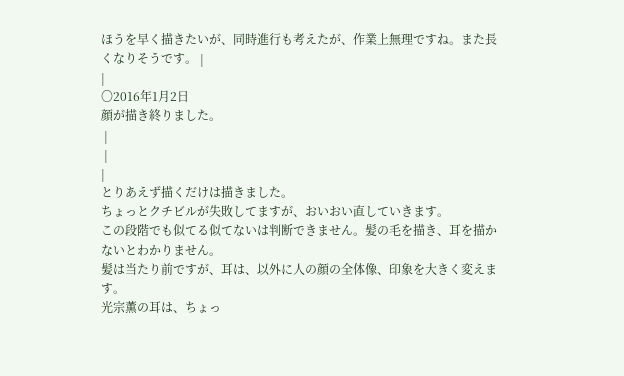ほうを早く描きたいが、同時進行も考えたが、作業上無理ですね。また長くなりそうです。 |
|
〇2016年1月2日
顔が描き終りました。
 |
 |
|
とりあえず描くだけは描きました。
ちょっとクチビルが失敗してますが、おいおい直していきます。
この段階でも似てる似てないは判断できません。髪の毛を描き、耳を描かないとわかりません。
髪は当たり前ですが、耳は、以外に人の顔の全体像、印象を大きく変えます。
光宗薫の耳は、ちょっ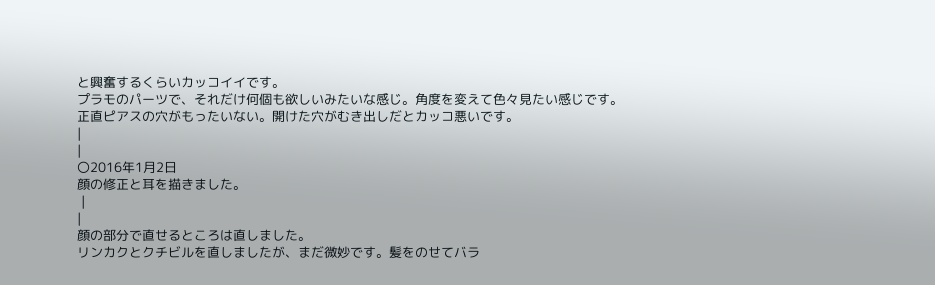と興奮するくらいカッコイイです。
プラモのパーツで、それだけ何個も欲しいみたいな感じ。角度を変えて色々見たい感じです。
正直ピアスの穴がもったいない。開けた穴がむき出しだとカッコ悪いです。
|
|
〇2016年1月2日
顔の修正と耳を描きました。
 |
|
顔の部分で直せるところは直しました。
リンカクとクチビルを直しましたが、まだ微妙です。髪をのせてバラ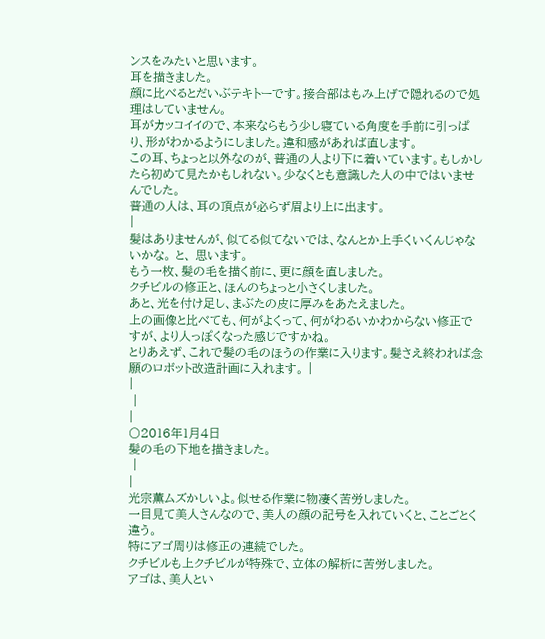ンスをみたいと思います。
耳を描きました。
顔に比べるとだいぶテキトーです。接合部はもみ上げで隠れるので処理はしていません。
耳がカッコイイので、本来ならもう少し寝ている角度を手前に引っぱり、形がわかるようにしました。違和感があれば直します。
この耳、ちょっと以外なのが、普通の人より下に着いています。もしかしたら初めて見たかもしれない。少なくとも意識した人の中ではいませんでした。
普通の人は、耳の頂点が必らず眉より上に出ます。
|
髪はありませんが、似てる似てないでは、なんとか上手くいくんじゃないかな。 と、 思います。
もう一枚、髪の毛を描く前に、更に顔を直しました。
クチビルの修正と、ほんのちょっと小さくしました。
あと、光を付け足し、まぶたの皮に厚みをあたえました。
上の画像と比べても、何がよくって、何がわるいかわからない修正ですが、より人っぽくなった感じですかね。
とりあえず、これで髪の毛のほうの作業に入ります。髪さえ終われば念願のロボット改造計画に入れます。 |
|
 |
|
〇2016年1月4日
髪の毛の下地を描きました。
 |
|
光宗薫ムズかしいよ。似せる作業に物凄く苦労しました。
一目見て美人さんなので、美人の顔の記号を入れていくと、ことごとく違う。
特にアゴ周りは修正の連続でした。
クチビルも上クチビルが特殊で、立体の解析に苦労しました。
アゴは、美人とい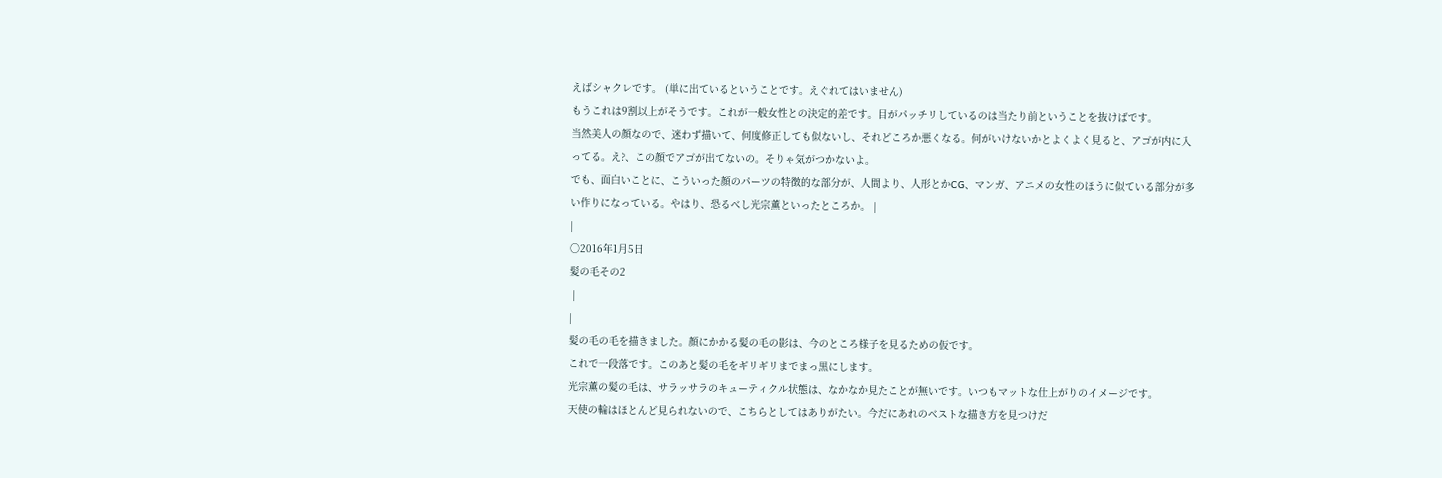えばシャクレです。 (単に出ているということです。えぐれてはいません)
もうこれは9割以上がそうです。これが一般女性との決定的差です。目がパッチリしているのは当たり前ということを抜けばです。
当然美人の顔なので、迷わず描いて、何度修正しても似ないし、それどころか悪くなる。何がいけないかとよくよく見ると、アゴが内に入ってる。え?、この顔でアゴが出てないの。そりゃ気がつかないよ。
でも、面白いことに、こういった顔のパーツの特徴的な部分が、人間より、人形とかCG、マンガ、アニメの女性のほうに似ている部分が多い作りになっている。やはり、恐るべし光宗薫といったところか。 |
|
〇2016年1月5日
髪の毛その2
 |
|
髪の毛の毛を描きました。顔にかかる髪の毛の影は、今のところ様子を見るための仮です。
これで一段落です。このあと髪の毛をギリギリまでまっ黒にします。
光宗薫の髪の毛は、サラッサラのキューティクル状態は、なかなか見たことが無いです。いつもマットな仕上がりのイメージです。
天使の輪はほとんど見られないので、こちらとしてはありがたい。今だにあれのベストな描き方を見つけだ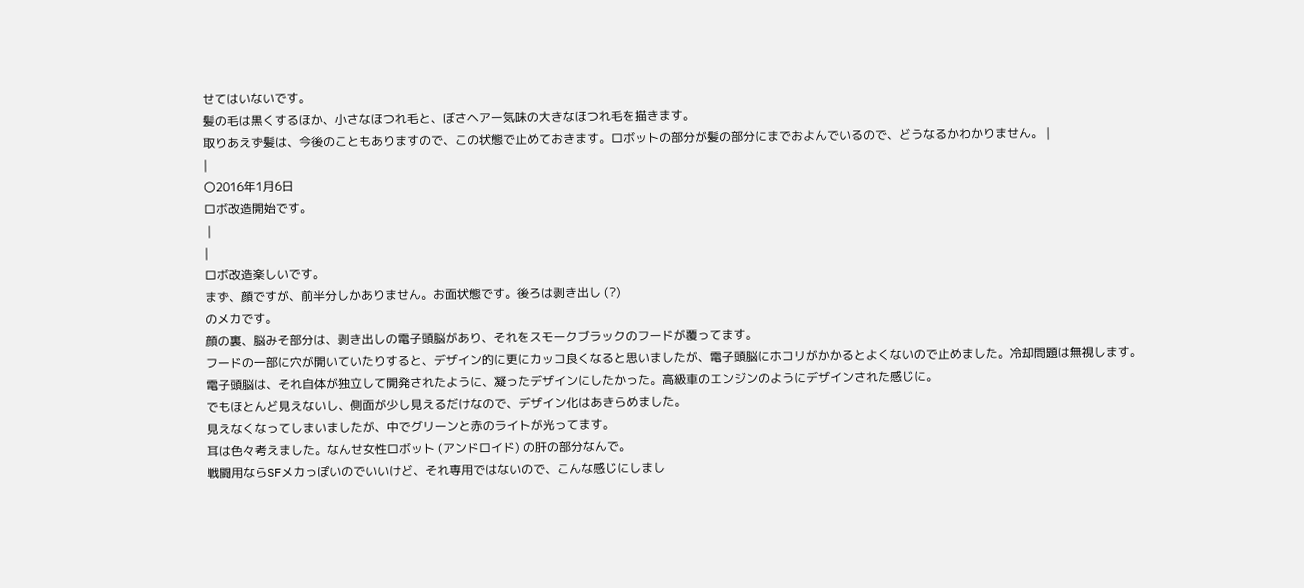せてはいないです。
髪の毛は黒くするほか、小さなほつれ毛と、ぼさヘアー気味の大きなほつれ毛を描きます。
取りあえず髪は、今後のこともありますので、この状態で止めておきます。ロボットの部分が髪の部分にまでおよんでいるので、どうなるかわかりません。 |
|
〇2016年1月6日
ロボ改造開始です。
 |
|
ロボ改造楽しいです。
まず、顔ですが、前半分しかありません。お面状態です。後ろは剥き出し (?)
のメカです。
顔の裏、脳みそ部分は、剥き出しの電子頭脳があり、それをスモークブラックのフードが覆ってます。
フードの一部に穴が開いていたりすると、デザイン的に更にカッコ良くなると思いましたが、電子頭脳にホコリがかかるとよくないので止めました。冷却問題は無視します。
電子頭脳は、それ自体が独立して開発されたように、凝ったデザインにしたかった。高級車のエンジンのようにデザインされた感じに。
でもほとんど見えないし、側面が少し見えるだけなので、デザイン化はあきらめました。
見えなくなってしまいましたが、中でグリーンと赤のライトが光ってます。
耳は色々考えました。なんせ女性ロボット (アンドロイド) の肝の部分なんで。
戦闘用ならSFメカっぽいのでいいけど、それ専用ではないので、こんな感じにしまし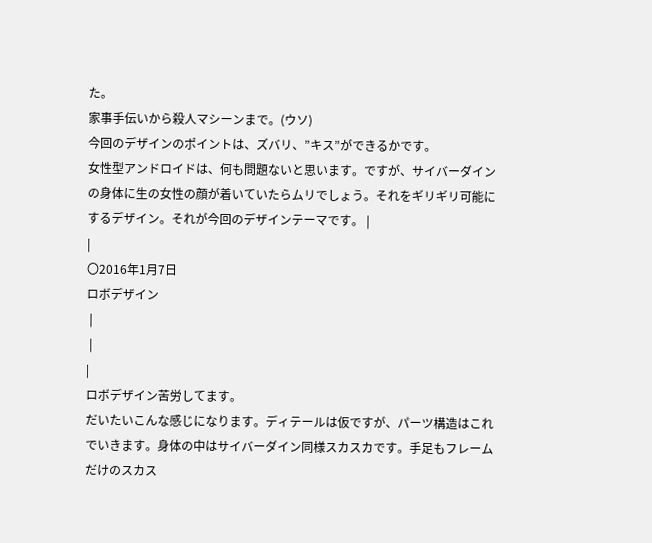た。
家事手伝いから殺人マシーンまで。(ウソ)
今回のデザインのポイントは、ズバリ、”キス”ができるかです。
女性型アンドロイドは、何も問題ないと思います。ですが、サイバーダインの身体に生の女性の顔が着いていたらムリでしょう。それをギリギリ可能にするデザイン。それが今回のデザインテーマです。 |
|
〇2016年1月7日
ロボデザイン
 |
 |
|
ロボデザイン苦労してます。
だいたいこんな感じになります。ディテールは仮ですが、パーツ構造はこれでいきます。身体の中はサイバーダイン同様スカスカです。手足もフレームだけのスカス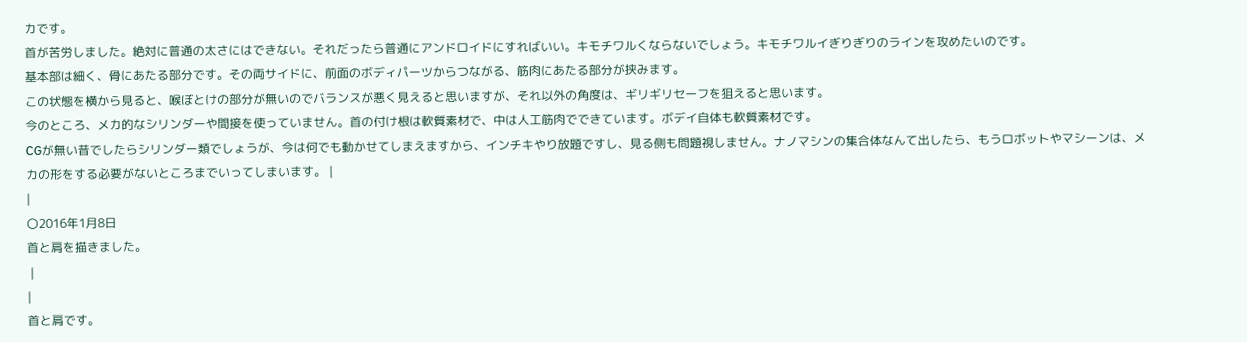カです。
首が苦労しました。絶対に普通の太さにはできない。それだったら普通にアンドロイドにすればいい。キモチワルくならないでしょう。キモチワルイぎりぎりのラインを攻めたいのです。
基本部は細く、骨にあたる部分です。その両サイドに、前面のボディパーツからつながる、筋肉にあたる部分が挟みます。
この状態を横から見ると、喉ぼとけの部分が無いのでバランスが悪く見えると思いますが、それ以外の角度は、ギリギリセーフを狙えると思います。
今のところ、メカ的なシリンダーや間接を使っていません。首の付け根は軟質素材で、中は人工筋肉でできています。ボデイ自体も軟質素材です。
CGが無い昔でしたらシリンダー類でしょうが、今は何でも動かせてしまえますから、インチキやり放題ですし、見る側も問題視しません。ナノマシンの集合体なんて出したら、もうロボットやマシーンは、メカの形をする必要がないところまでいってしまいます。 |
|
〇2016年1月8日
首と肩を描きました。
 |
|
首と肩です。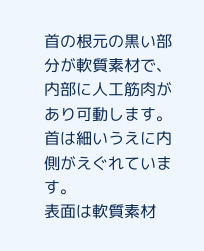首の根元の黒い部分が軟質素材で、内部に人工筋肉があり可動します。
首は細いうえに内側がえぐれています。
表面は軟質素材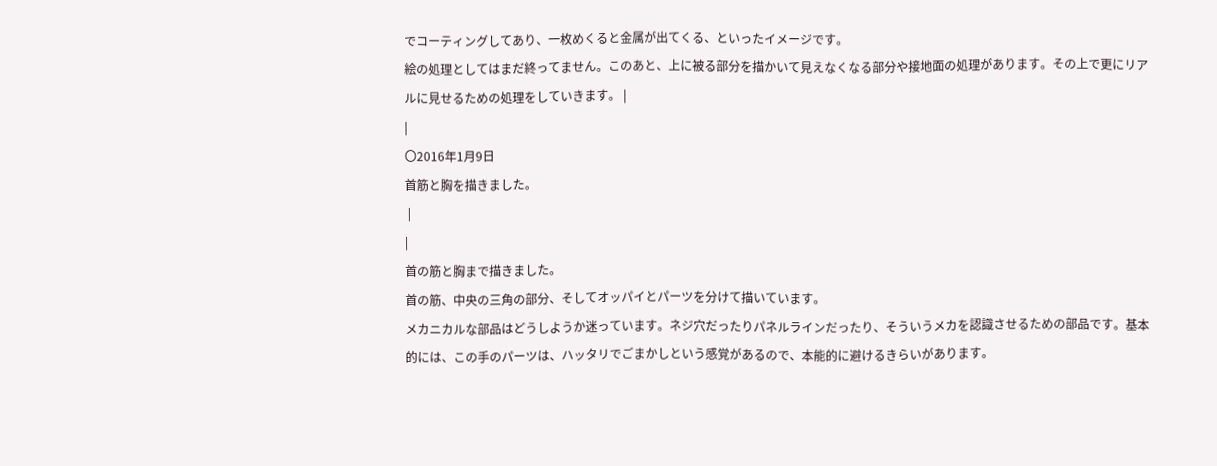でコーティングしてあり、一枚めくると金属が出てくる、といったイメージです。
絵の処理としてはまだ終ってません。このあと、上に被る部分を描かいて見えなくなる部分や接地面の処理があります。その上で更にリアルに見せるための処理をしていきます。 |
|
〇2016年1月9日
首筋と胸を描きました。
 |
|
首の筋と胸まで描きました。
首の筋、中央の三角の部分、そしてオッパイとパーツを分けて描いています。
メカニカルな部品はどうしようか迷っています。ネジ穴だったりパネルラインだったり、そういうメカを認識させるための部品です。基本的には、この手のパーツは、ハッタリでごまかしという感覚があるので、本能的に避けるきらいがあります。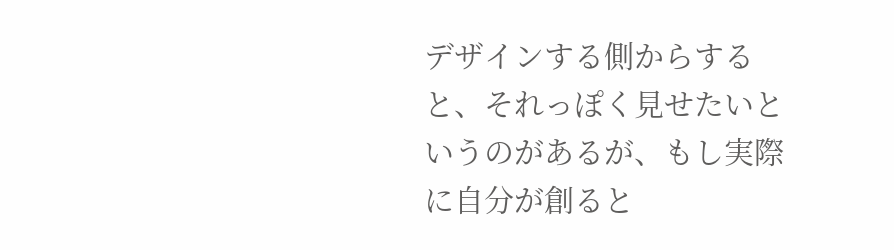デザインする側からすると、それっぽく見せたいというのがあるが、もし実際に自分が創ると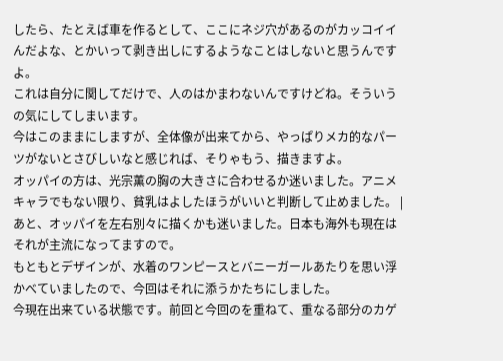したら、たとえば車を作るとして、ここにネジ穴があるのがカッコイイんだよな、とかいって剥き出しにするようなことはしないと思うんですよ。
これは自分に関してだけで、人のはかまわないんですけどね。そういうの気にしてしまいます。
今はこのままにしますが、全体像が出来てから、やっぱりメカ的なパーツがないとさびしいなと感じれば、そりゃもう、描きますよ。
オッパイの方は、光宗薫の胸の大きさに合わせるか迷いました。アニメキャラでもない限り、貧乳はよしたほうがいいと判断して止めました。 |
あと、オッパイを左右別々に描くかも迷いました。日本も海外も現在はそれが主流になってますので。
もともとデザインが、水着のワンピースとバニーガールあたりを思い浮かべていましたので、今回はそれに添うかたちにしました。
今現在出来ている状態です。前回と今回のを重ねて、重なる部分のカゲ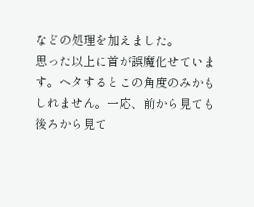などの処理を加えました。
思った以上に首が誤魔化せています。ヘタするとこの角度のみかもしれません。一応、前から見ても後ろから見て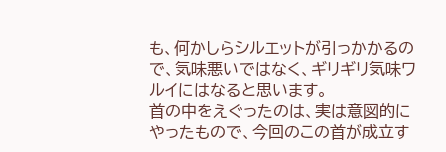も、何かしらシルエットが引っかかるので、気味悪いではなく、ギリギリ気味ワルイにはなると思います。
首の中をえぐったのは、実は意図的にやったもので、今回のこの首が成立す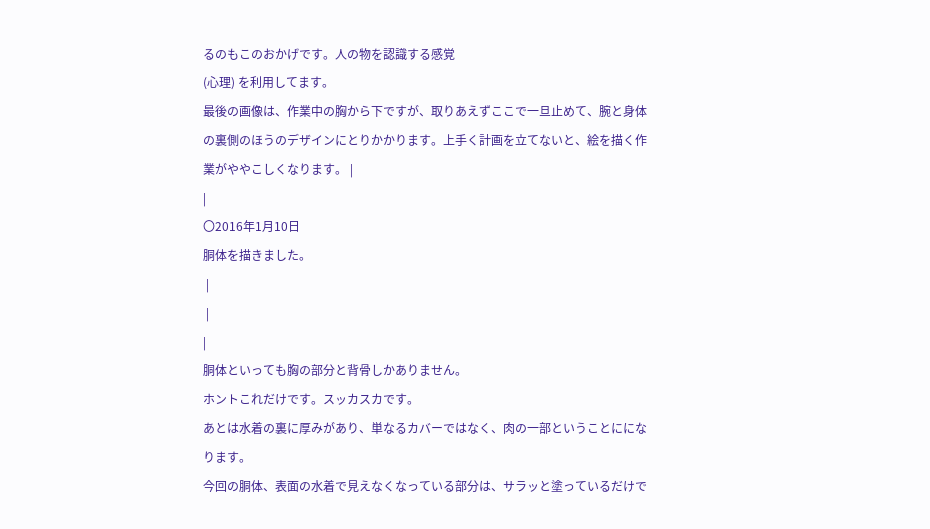るのもこのおかげです。人の物を認識する感覚
(心理) を利用してます。
最後の画像は、作業中の胸から下ですが、取りあえずここで一旦止めて、腕と身体の裏側のほうのデザインにとりかかります。上手く計画を立てないと、絵を描く作業がややこしくなります。 |
|
〇2016年1月10日
胴体を描きました。
 |
 |
|
胴体といっても胸の部分と背骨しかありません。
ホントこれだけです。スッカスカです。
あとは水着の裏に厚みがあり、単なるカバーではなく、肉の一部ということにになります。
今回の胴体、表面の水着で見えなくなっている部分は、サラッと塗っているだけで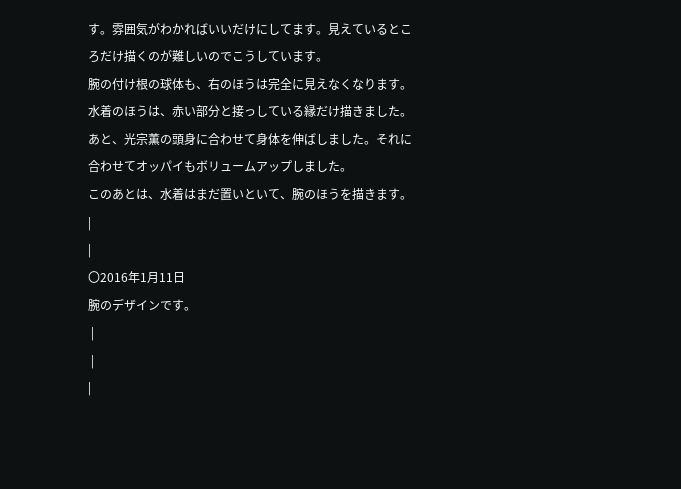す。雰囲気がわかればいいだけにしてます。見えているところだけ描くのが難しいのでこうしています。
腕の付け根の球体も、右のほうは完全に見えなくなります。
水着のほうは、赤い部分と接っしている縁だけ描きました。
あと、光宗薫の頭身に合わせて身体を伸ばしました。それに合わせてオッパイもボリュームアップしました。
このあとは、水着はまだ置いといて、腕のほうを描きます。 |
|
〇2016年1月11日
腕のデザインです。
 |
 |
|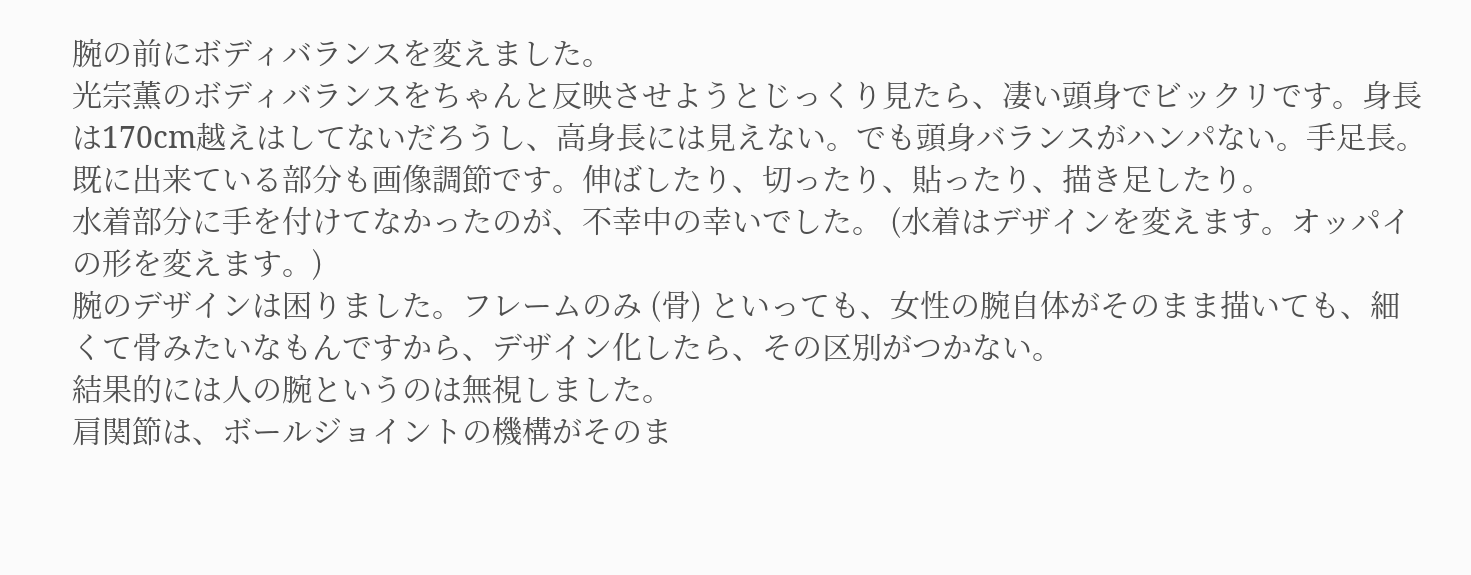腕の前にボディバランスを変えました。
光宗薫のボディバランスをちゃんと反映させようとじっくり見たら、凄い頭身でビックリです。身長は170cm越えはしてないだろうし、高身長には見えない。でも頭身バランスがハンパない。手足長。
既に出来ている部分も画像調節です。伸ばしたり、切ったり、貼ったり、描き足したり。
水着部分に手を付けてなかったのが、不幸中の幸いでした。 (水着はデザインを変えます。オッパイの形を変えます。)
腕のデザインは困りました。フレームのみ (骨) といっても、女性の腕自体がそのまま描いても、細くて骨みたいなもんですから、デザイン化したら、その区別がつかない。
結果的には人の腕というのは無視しました。
肩関節は、ボールジョイントの機構がそのま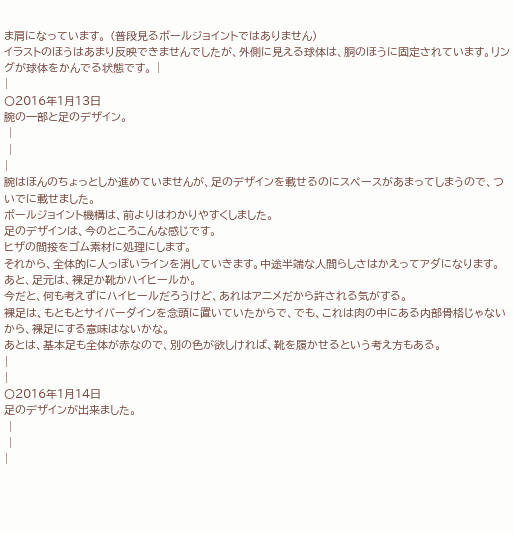ま肩になっています。 (普段見るボールジョイントではありません)
イラストのほうはあまり反映できませんでしたが、外側に見える球体は、胴のほうに固定されています。リングが球体をかんでる状態です。 |
|
〇2016年1月13日
腕の一部と足のデザイン。
 |
 |
|
腕はほんのちょっとしか進めていませんが、足のデザインを載せるのにスペースがあまってしまうので、ついでに載せました。
ボールジョイント機構は、前よりはわかりやすくしました。
足のデザインは、今のところこんな感じです。
ヒザの間接をゴム素材に処理にします。
それから、全体的に人っぽいラインを消していきます。中途半端な人間らしさはかえってアダになります。
あと、足元は、裸足か靴かハイヒールか。
今だと、何も考えずにハイヒールだろうけど、あれはアニメだから許される気がする。
裸足は、もともとサイバーダインを念頭に置いていたからで、でも、これは肉の中にある内部骨格じゃないから、裸足にする意味はないかな。
あとは、基本足も全体が赤なので、別の色が欲しければ、靴を履かせるという考え方もある。
|
|
〇2016年1月14日
足のデザインが出来ました。
 |
 |
|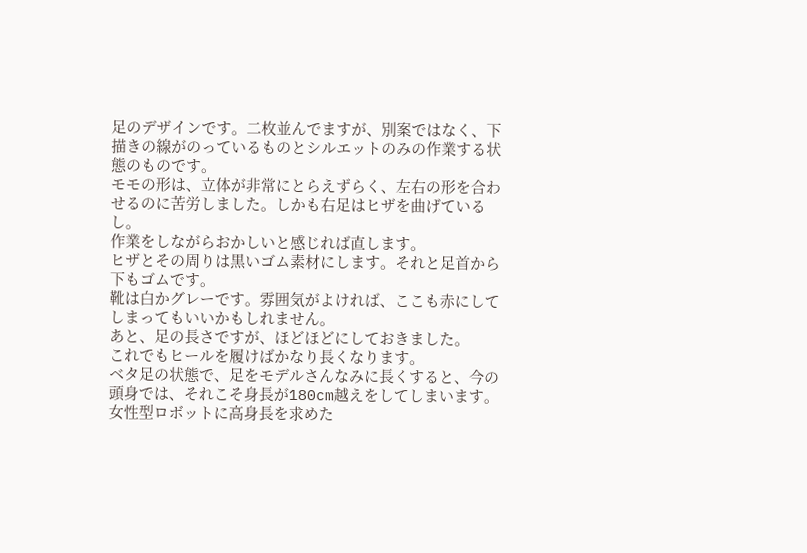足のデザインです。二枚並んでますが、別案ではなく、下描きの線がのっているものとシルエットのみの作業する状態のものです。
モモの形は、立体が非常にとらえずらく、左右の形を合わせるのに苦労しました。しかも右足はヒザを曲げているし。
作業をしながらおかしいと感じれば直します。
ヒザとその周りは黒いゴム素材にします。それと足首から下もゴムです。
靴は白かグレーです。雰囲気がよければ、ここも赤にしてしまってもいいかもしれません。
あと、足の長さですが、ほどほどにしておきました。
これでもヒールを履けばかなり長くなります。
ベタ足の状態で、足をモデルさんなみに長くすると、今の頭身では、それこそ身長が180cm越えをしてしまいます。
女性型ロボットに高身長を求めた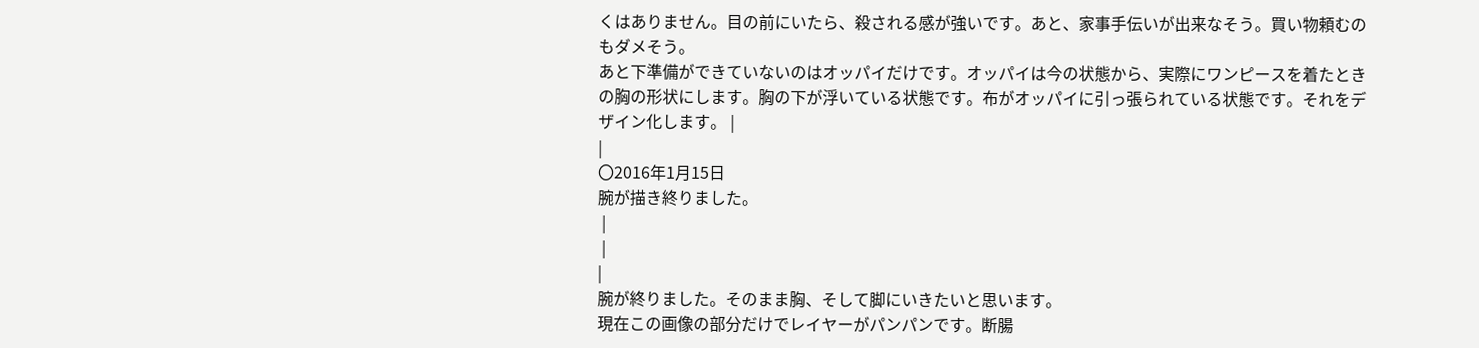くはありません。目の前にいたら、殺される感が強いです。あと、家事手伝いが出来なそう。買い物頼むのもダメそう。
あと下準備ができていないのはオッパイだけです。オッパイは今の状態から、実際にワンピースを着たときの胸の形状にします。胸の下が浮いている状態です。布がオッパイに引っ張られている状態です。それをデザイン化します。 |
|
〇2016年1月15日
腕が描き終りました。
 |
 |
|
腕が終りました。そのまま胸、そして脚にいきたいと思います。
現在この画像の部分だけでレイヤーがパンパンです。断腸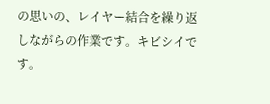の思いの、レイヤー結合を繰り返しながらの作業です。キビシイです。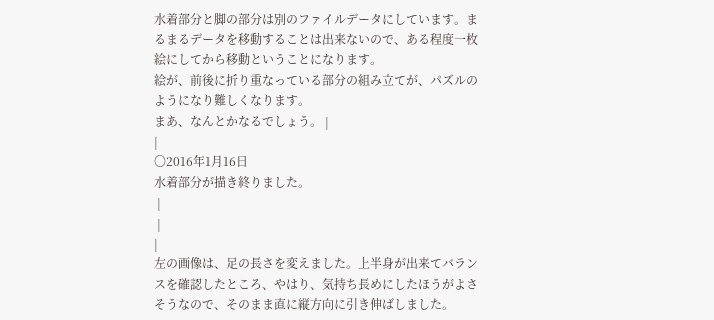水着部分と脚の部分は別のファイルデータにしています。まるまるデータを移動することは出来ないので、ある程度一枚絵にしてから移動ということになります。
絵が、前後に折り重なっている部分の組み立てが、パズルのようになり難しくなります。
まあ、なんとかなるでしょう。 |
|
〇2016年1月16日
水着部分が描き終りました。
 |
 |
|
左の画像は、足の長さを変えました。上半身が出来てバランスを確認したところ、やはり、気持ち長めにしたほうがよさそうなので、そのまま直に縦方向に引き伸ばしました。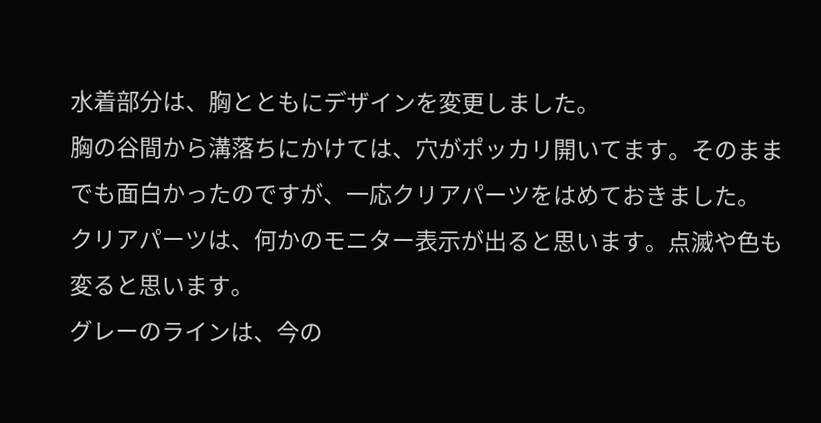水着部分は、胸とともにデザインを変更しました。
胸の谷間から溝落ちにかけては、穴がポッカリ開いてます。そのままでも面白かったのですが、一応クリアパーツをはめておきました。
クリアパーツは、何かのモニター表示が出ると思います。点滅や色も変ると思います。
グレーのラインは、今の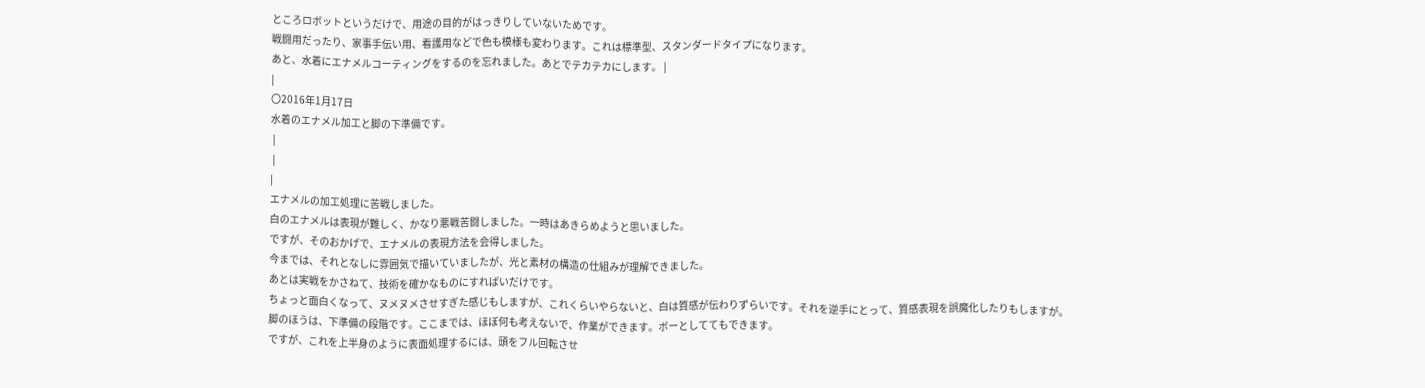ところロボットというだけで、用途の目的がはっきりしていないためです。
戦闘用だったり、家事手伝い用、看護用などで色も模様も変わります。これは標準型、スタンダードタイプになります。
あと、水着にエナメルコーティングをするのを忘れました。あとでテカテカにします。 |
|
〇2016年1月17日
水着のエナメル加工と脚の下準備です。
 |
 |
|
エナメルの加工処理に苦戦しました。
白のエナメルは表現が難しく、かなり悪戦苦闘しました。一時はあきらめようと思いました。
ですが、そのおかげで、エナメルの表現方法を会得しました。
今までは、それとなしに雰囲気で描いていましたが、光と素材の構造の仕組みが理解できました。
あとは実戦をかさねて、技術を確かなものにすればいだけです。
ちょっと面白くなって、ヌメヌメさせすぎた感じもしますが、これくらいやらないと、白は質感が伝わりずらいです。それを逆手にとって、質感表現を誤魔化したりもしますが。
脚のほうは、下準備の段階です。ここまでは、ほぼ何も考えないで、作業ができます。ボーとしててもできます。
ですが、これを上半身のように表面処理するには、頭をフル回転させ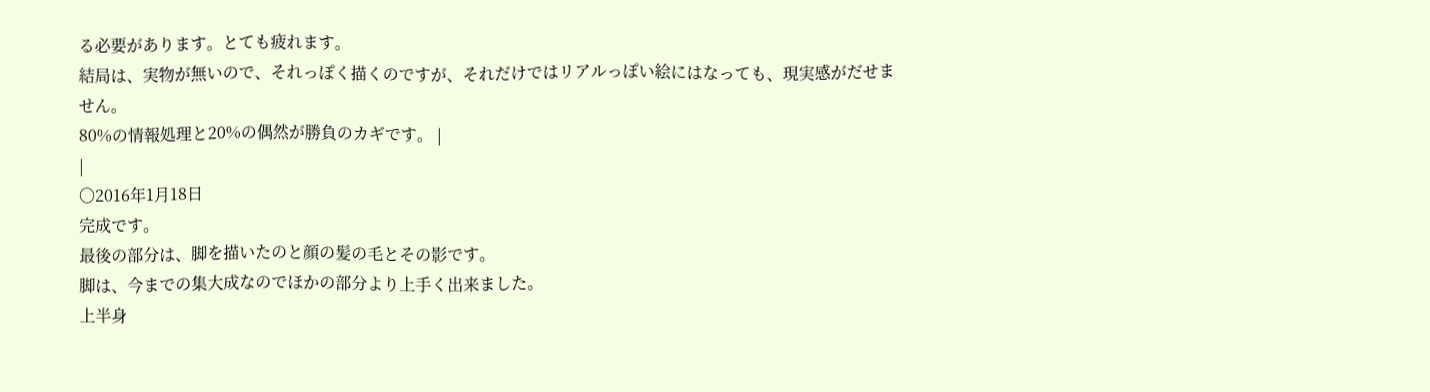る必要があります。とても疲れます。
結局は、実物が無いので、それっぽく描くのですが、それだけではリアルっぽい絵にはなっても、現実感がだせません。
80%の情報処理と20%の偶然が勝負のカギです。 |
|
〇2016年1月18日
完成です。
最後の部分は、脚を描いたのと顔の髪の毛とその影です。
脚は、今までの集大成なのでほかの部分より上手く出来ました。
上半身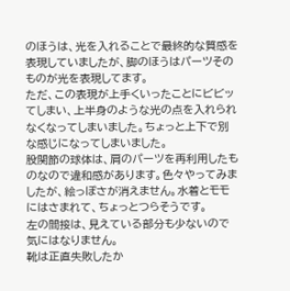のほうは、光を入れることで最終的な質感を表現していましたが、脚のほうはパーツそのものが光を表現してます。
ただ、この表現が上手くいったことにビビッてしまい、上半身のような光の点を入れられなくなってしまいました。ちょっと上下で別な感じになってしまいました。
股関節の球体は、肩のパーツを再利用したものなので違和感があります。色々やってみましたが、絵っぽさが消えません。水着とモモにはさまれて、ちょっとつらそうです。
左の間接は、見えている部分も少ないので気にはなりません。
靴は正直失敗したか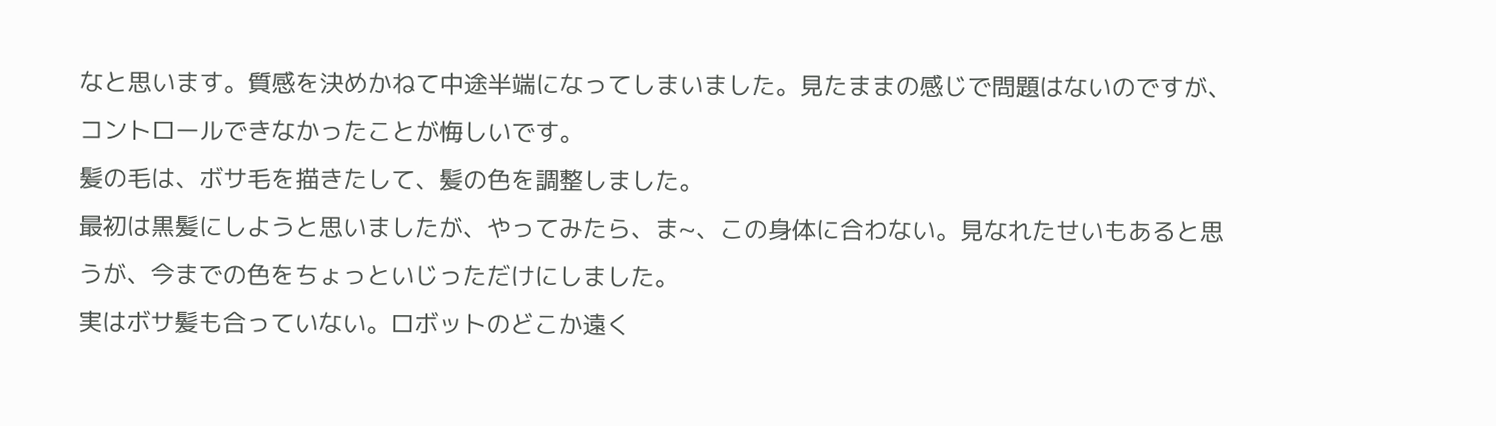なと思います。質感を決めかねて中途半端になってしまいました。見たままの感じで問題はないのですが、コントロールできなかったことが悔しいです。
髪の毛は、ボサ毛を描きたして、髪の色を調整しました。
最初は黒髪にしようと思いましたが、やってみたら、ま~、この身体に合わない。見なれたせいもあると思うが、今までの色をちょっといじっただけにしました。
実はボサ髪も合っていない。ロボットのどこか遠く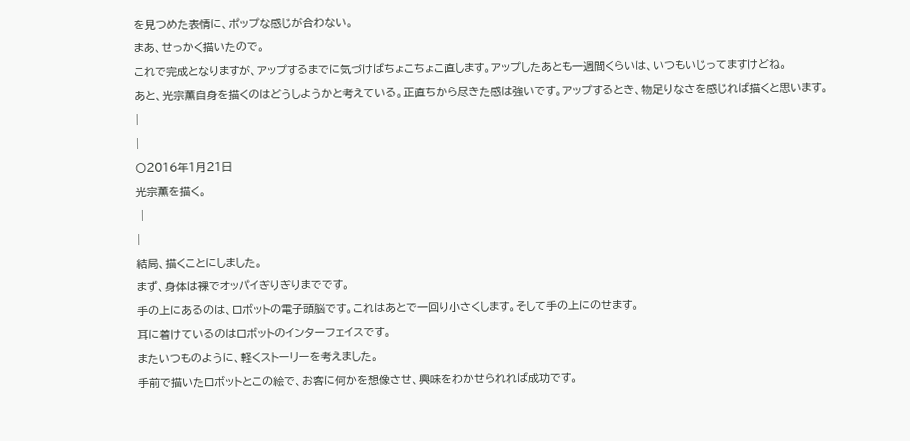を見つめた表情に、ポップな感じが合わない。
まあ、せっかく描いたので。
これで完成となりますが、アップするまでに気づけばちょこちょこ直します。アップしたあとも一週間くらいは、いつもいじってますけどね。
あと、光宗薫自身を描くのはどうしようかと考えている。正直ちから尽きた感は強いです。アップするとき、物足りなさを感じれば描くと思います。
|
|
〇2016年1月21日
光宗薫を描く。
 |
|
結局、描くことにしました。
まず、身体は裸でオッパイぎりぎりまでです。
手の上にあるのは、ロボットの電子頭脳です。これはあとで一回り小さくします。そして手の上にのせます。
耳に着けているのはロボットのインターフェイスです。
またいつものように、軽くストーリーを考えました。
手前で描いたロボットとこの絵で、お客に何かを想像させ、興味をわかせられれば成功です。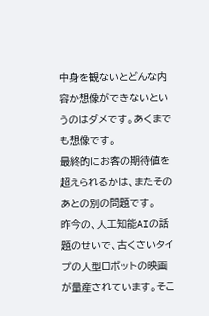中身を観ないとどんな内容か想像ができないというのはダメです。あくまでも想像です。
最終的にお客の期待値を超えられるかは、またそのあとの別の問題です。
昨今の、人工知能AIの話題のせいで、古くさいタイプの人型ロボットの映画が量産されています。そこ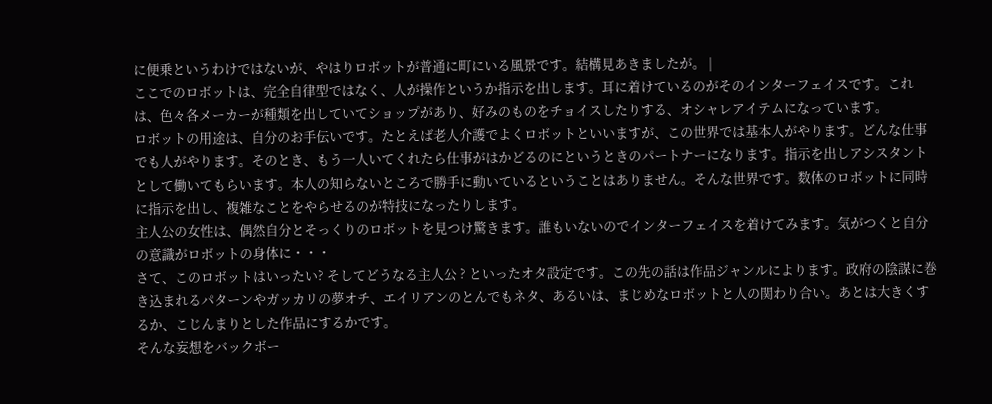に便乗というわけではないが、やはりロボットが普通に町にいる風景です。結構見あきましたが。 |
ここでのロボットは、完全自律型ではなく、人が操作というか指示を出します。耳に着けているのがそのインターフェイスです。これは、色々各メーカーが種類を出していてショップがあり、好みのものをチョイスしたりする、オシャレアイテムになっています。
ロボットの用途は、自分のお手伝いです。たとえば老人介護でよくロボットといいますが、この世界では基本人がやります。どんな仕事でも人がやります。そのとき、もう一人いてくれたら仕事がはかどるのにというときのパートナーになります。指示を出しアシスタントとして働いてもらいます。本人の知らないところで勝手に動いているということはありません。そんな世界です。数体のロボットに同時に指示を出し、複雑なことをやらせるのが特技になったりします。
主人公の女性は、偶然自分とそっくりのロボットを見つけ驚きます。誰もいないのでインターフェイスを着けてみます。気がつくと自分の意識がロボットの身体に・・・
さて、このロボットはいったい? そしてどうなる主人公 ? といったオタ設定です。この先の話は作品ジャンルによります。政府の陰謀に巻き込まれるパターンやガッカリの夢オチ、エイリアンのとんでもネタ、あるいは、まじめなロボットと人の関わり合い。あとは大きくするか、こじんまりとした作品にするかです。
そんな妄想をバックボー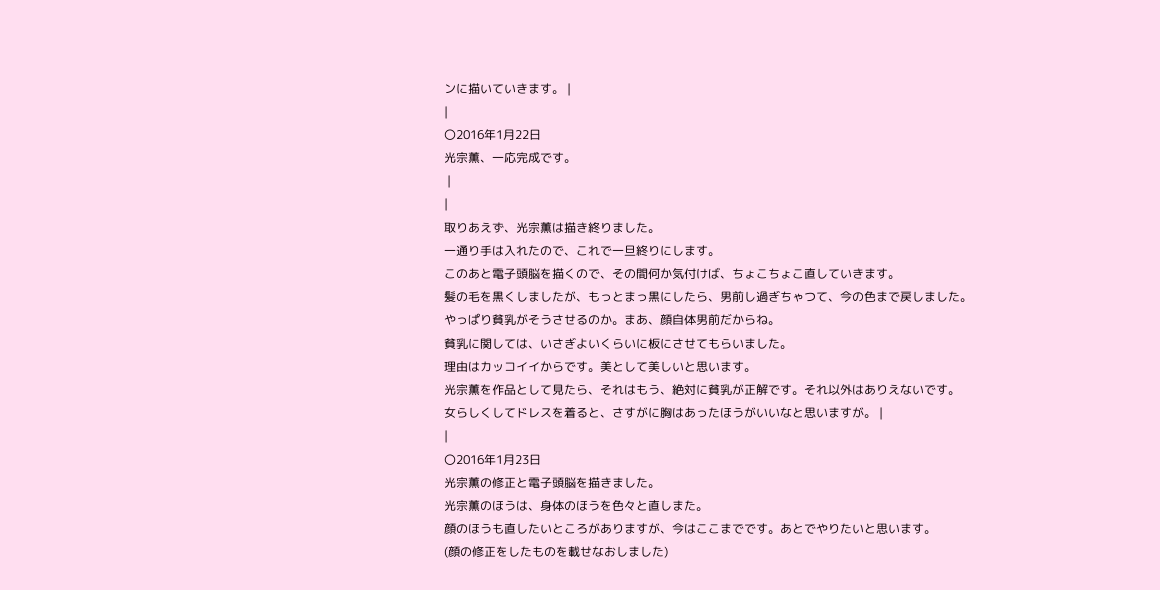ンに描いていきます。 |
|
〇2016年1月22日
光宗薫、一応完成です。
 |
|
取りあえず、光宗薫は描き終りました。
一通り手は入れたので、これで一旦終りにします。
このあと電子頭脳を描くので、その間何か気付けば、ちょこちょこ直していきます。
髪の毛を黒くしましたが、もっとまっ黒にしたら、男前し過ぎちゃつて、今の色まで戻しました。
やっぱり貧乳がそうさせるのか。まあ、顔自体男前だからね。
貧乳に関しては、いさぎよいくらいに板にさせてもらいました。
理由はカッコイイからです。美として美しいと思います。
光宗薫を作品として見たら、それはもう、絶対に貧乳が正解です。それ以外はありえないです。
女らしくしてドレスを着ると、さすがに胸はあったほうがいいなと思いますが。 |
|
〇2016年1月23日
光宗薫の修正と電子頭脳を描きました。
光宗薫のほうは、身体のほうを色々と直しまた。
顔のほうも直したいところがありますが、今はここまでです。あとでやりたいと思います。
(顔の修正をしたものを載せなおしました)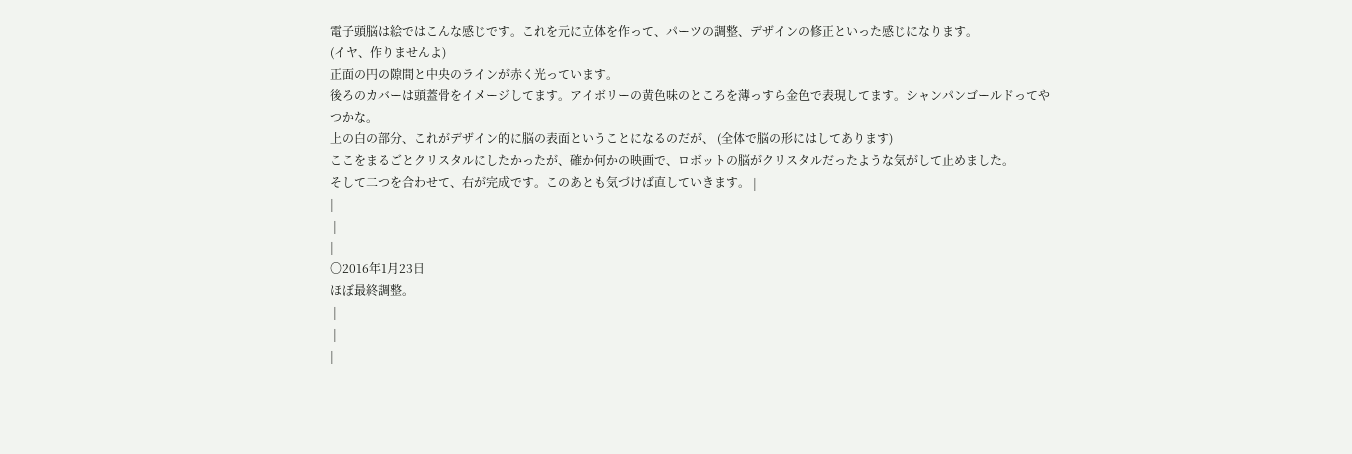電子頭脳は絵ではこんな感じです。これを元に立体を作って、パーツの調整、デザインの修正といった感じになります。
(イヤ、作りませんよ)
正面の円の隙間と中央のラインが赤く光っています。
後ろのカバーは頭蓋骨をイメージしてます。アイボリーの黄色味のところを薄っすら金色で表現してます。シャンパンゴールドってやつかな。
上の白の部分、これがデザイン的に脳の表面ということになるのだが、 (全体で脳の形にはしてあります)
ここをまるごとクリスタルにしたかったが、確か何かの映画で、ロボットの脳がクリスタルだったような気がして止めました。
そして二つを合わせて、右が完成です。このあとも気づけば直していきます。 |
|
 |
|
〇2016年1月23日
ほぼ最終調整。
 |
 |
|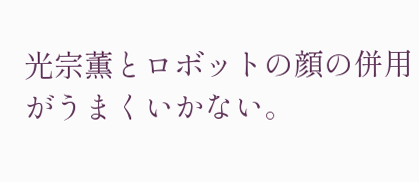光宗薫とロボットの顔の併用がうまくいかない。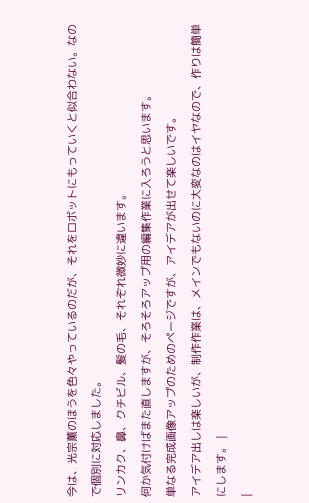今は、光宗薫のほうを色々やっているのだが、それをロボットにもっていくと似合わない。なので個別に対応しました。
リンカク、鼻、クチビル、髪の毛、それぞれ微妙に違います。
何か気付けばまた直しますが、そろそろアップ用の編集作業に入ろうと思います。
単なる完成画像アップのためのページですが、アイデアが出せて楽しいです。
アイデア出しは楽しいが、制作作業は、メインでもないのに大変なのはイヤなので、作りは簡単にします。 |
|